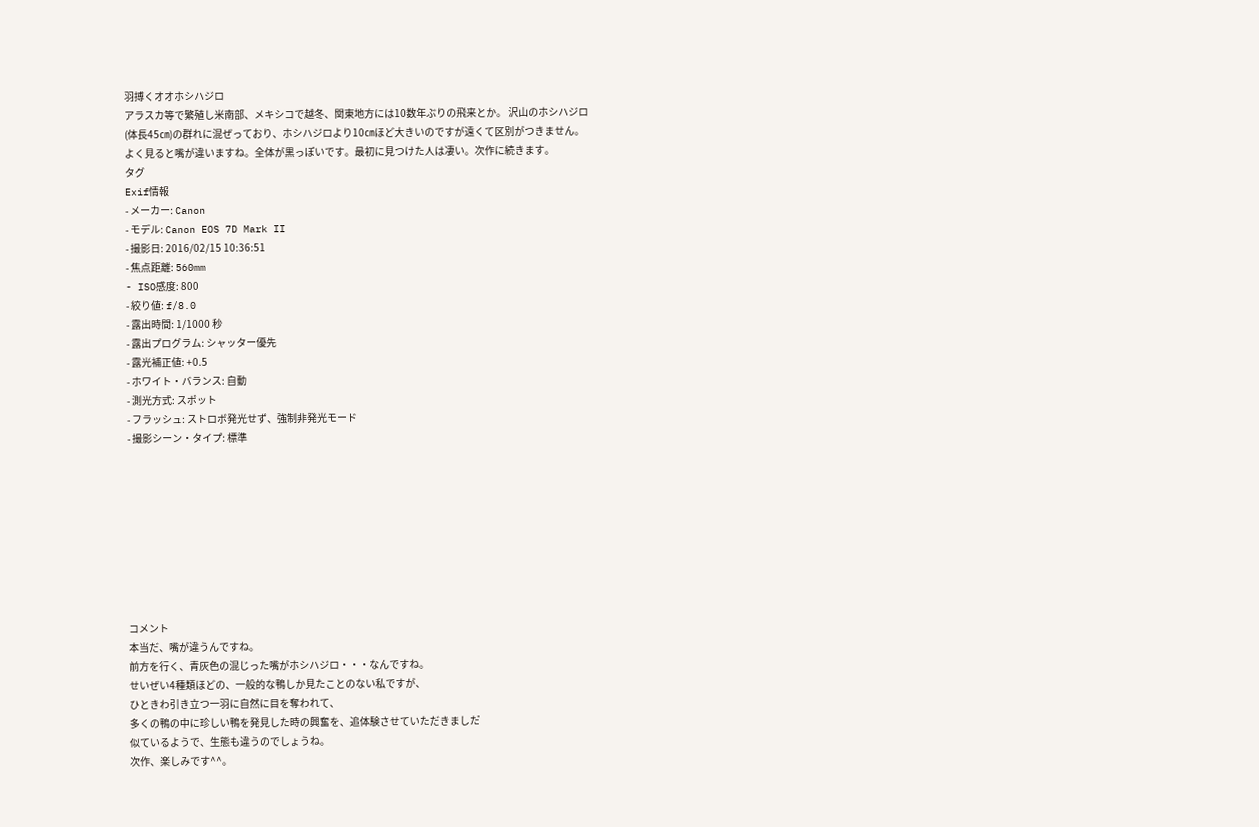羽搏くオオホシハジロ
アラスカ等で繁殖し米南部、メキシコで越冬、関東地方には10数年ぶりの飛来とか。 沢山のホシハジロ
(体長45㎝)の群れに混ぜっており、ホシハジロより10㎝ほど大きいのですが遠くて区別がつきません。
よく見ると嘴が違いますね。全体が黒っぽいです。最初に見つけた人は凄い。次作に続きます。
タグ
Exif情報
- メーカー: Canon
- モデル: Canon EOS 7D Mark II
- 撮影日: 2016/02/15 10:36:51
- 焦点距離: 560mm
- ISO感度: 800
- 絞り値: f/8.0
- 露出時間: 1/1000 秒
- 露出プログラム: シャッター優先
- 露光補正値: +0.5
- ホワイト・バランス: 自動
- 測光方式: スポット
- フラッシュ: ストロボ発光せず、強制非発光モード
- 撮影シーン・タイプ: 標準









コメント
本当だ、嘴が違うんですね。
前方を行く、青灰色の混じった嘴がホシハジロ・・・なんですね。
せいぜい4種類ほどの、一般的な鴨しか見たことのない私ですが、
ひときわ引き立つ一羽に自然に目を奪われて、
多くの鴨の中に珍しい鴨を発見した時の興奮を、追体験させていただきました゚
似ているようで、生態も違うのでしょうね。
次作、楽しみです^^。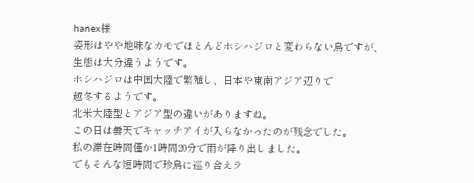hanex様
姿形はやや地味なカモでほとんどホシハジロと変わらない鳥ですが、
生態は大分違うようです。
ホシハジロは中国大陸で繁殖し、日本や東南アジア辺りで
越冬するようです。
北米大陸型とアジア型の違いがありますね。
この日は曇天でキャッチアイが入らなかったのが残念でした。
私の滞在時間僅か1時間20分で雨が降り出しました。
でもそんな短時間で珍鳥に巡り合えラ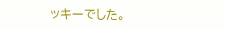ッキーでした。